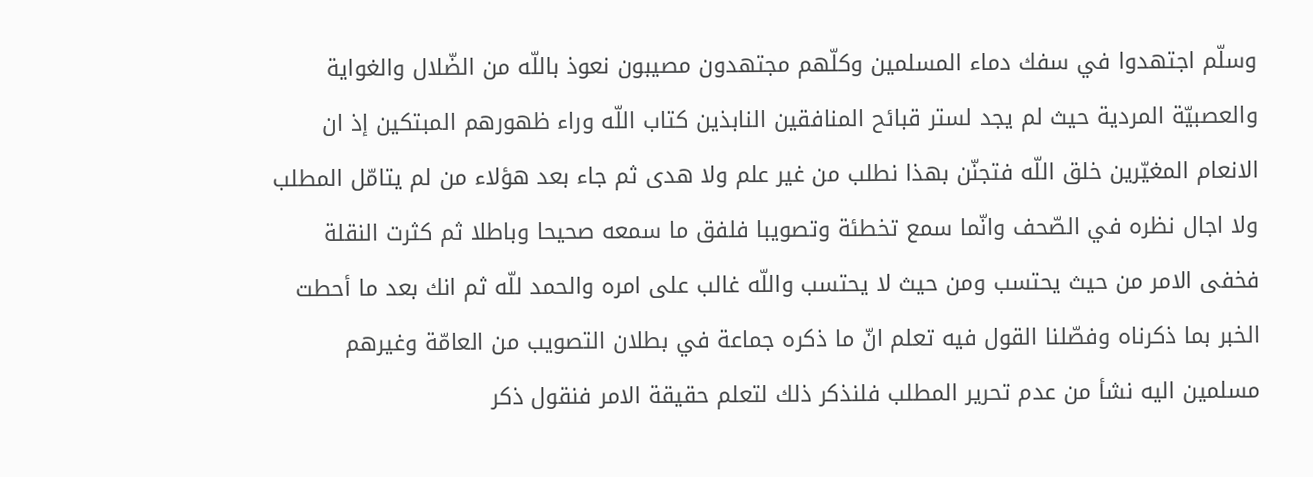وسلّم اجتهدوا في سفك دماء المسلمين وكلّهم مجتهدون مصيبون نعوذ باللّه من الضّلال والغواية والعصبيّة المردية حيث لم يجد لستر قبائح المنافقين النابذين كتاب اللّه وراء ظهورهم المبتكين إذ ان الانعام المغيّرين خلق اللّه فتجنّن بهذا نطلب من غير علم ولا هدى ثم جاء بعد هؤلاء من لم يتامّل المطلب ولا اجال نظره في الصّحف وانّما سمع تخطئة وتصويبا فلفق ما سمعه صحيحا وباطلا ثم كثرت النقلة فخفى الامر من حيث يحتسب ومن حيث لا يحتسب واللّه غالب على امره والحمد للّه ثم انك بعد ما أحطت الخبر بما ذكرناه وفصّلنا القول فيه تعلم انّ ما ذكره جماعة في بطلان التصويب من العامّة وغيرهم مسلمين اليه نشأ من عدم تحرير المطلب فلنذكر ذلك لتعلم حقيقة الامر فنقول ذكر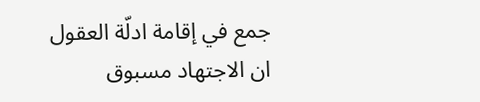جمع في إقامة ادلّة العقول ان الاجتهاد مسبوق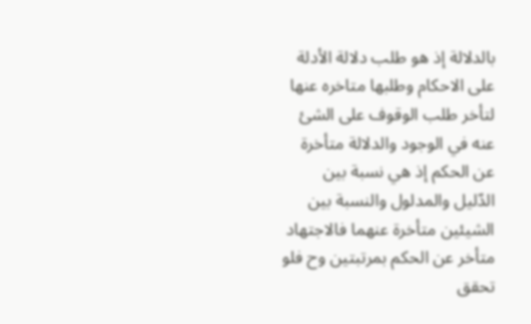بالدلالة إذ هو طلب دلالة الأدلة على الاحكام وطلبها متاخره عنها لتأخر طلب الوقوف على الشئ عنه في الوجود والدلالة متأخرة عن الحكم إذ هي نسبة بين الدّليل والمدلول والنسبة بين الشيئين متأخرة عنهما فالاجتهاد متأخر عن الحكم بمرتبتين وح فلو تحقق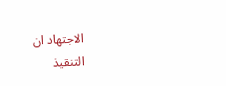الاجتهاد ان
التنقيذ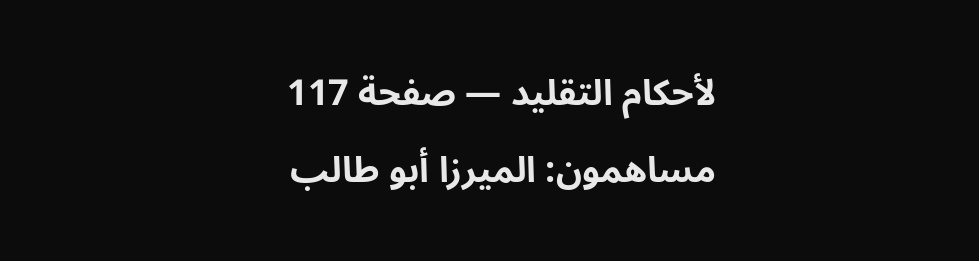لأحكام التقليد — صفحة 117
مساهمون: الميرزا أبو طالب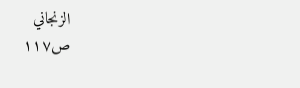الزنجاني
ص١١٧